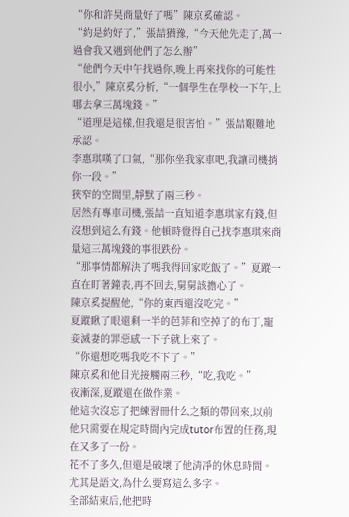“你和許昊商量好了嗎”陳京奚確認。
“約是約好了,”張喆猶豫,“今天他先走了,萬一過會我又遇到他們了怎么辦”
“他們今天中午找過你,晚上再來找你的可能性很小,”陳京奚分析,“一個學生在學校一下午,上哪去拿三萬塊錢。”
“道理是這樣,但我還是很害怕。”張喆艱難地承認。
李惠琪嘆了口氣,“那你坐我家車吧,我讓司機捎你一段。”
狹窄的空間里,靜默了兩三秒。
居然有專車司機,張喆一直知道李惠琪家有錢,但沒想到這么有錢。他頓時覺得自己找李惠琪來商量這三萬塊錢的事很跌份。
“那事情都解決了嗎我得回家吃飯了。”夏蹤一直在盯著鐘表,再不回去,舅舅該擔心了。
陳京奚提醒他,“你的東西還沒吃完。”
夏蹤瞅了眼還剩一半的芭菲和空掉了的布丁,寵妾滅妻的罪惡感一下子就上來了。
“你還想吃嗎我吃不下了。”
陳京奚和他目光接觸兩三秒,“吃,我吃。”
夜漸深,夏蹤還在做作業。
他這次沒忘了把練習冊什么之類的帶回來,以前他只需要在規定時間內完成tutor布置的任務,現在又多了一份。
花不了多久,但還是破壞了他清凈的休息時間。
尤其是語文,為什么要寫這么多字。
全部結束后,他把時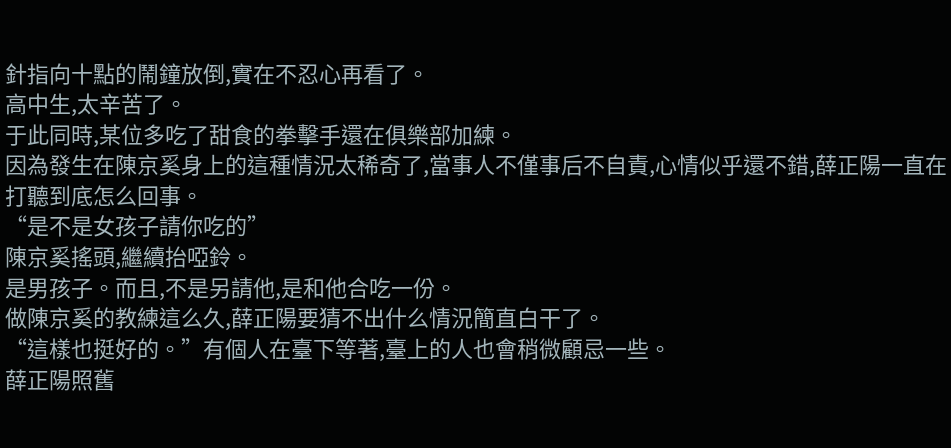針指向十點的鬧鐘放倒,實在不忍心再看了。
高中生,太辛苦了。
于此同時,某位多吃了甜食的拳擊手還在俱樂部加練。
因為發生在陳京奚身上的這種情況太稀奇了,當事人不僅事后不自責,心情似乎還不錯,薛正陽一直在打聽到底怎么回事。
“是不是女孩子請你吃的”
陳京奚搖頭,繼續抬啞鈴。
是男孩子。而且,不是另請他,是和他合吃一份。
做陳京奚的教練這么久,薛正陽要猜不出什么情況簡直白干了。
“這樣也挺好的。”有個人在臺下等著,臺上的人也會稍微顧忌一些。
薛正陽照舊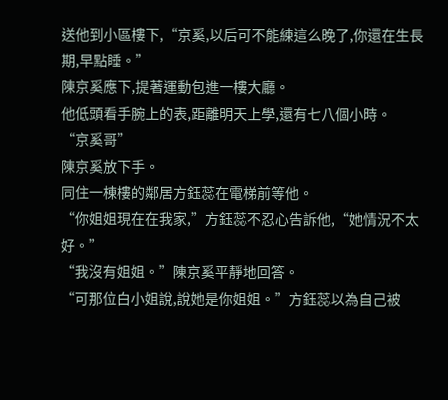送他到小區樓下,“京奚,以后可不能練這么晚了,你還在生長期,早點睡。”
陳京奚應下,提著運動包進一樓大廳。
他低頭看手腕上的表,距離明天上學,還有七八個小時。
“京奚哥”
陳京奚放下手。
同住一棟樓的鄰居方鈺蕊在電梯前等他。
“你姐姐現在在我家,”方鈺蕊不忍心告訴他,“她情況不太好。”
“我沒有姐姐。”陳京奚平靜地回答。
“可那位白小姐說,說她是你姐姐。”方鈺蕊以為自己被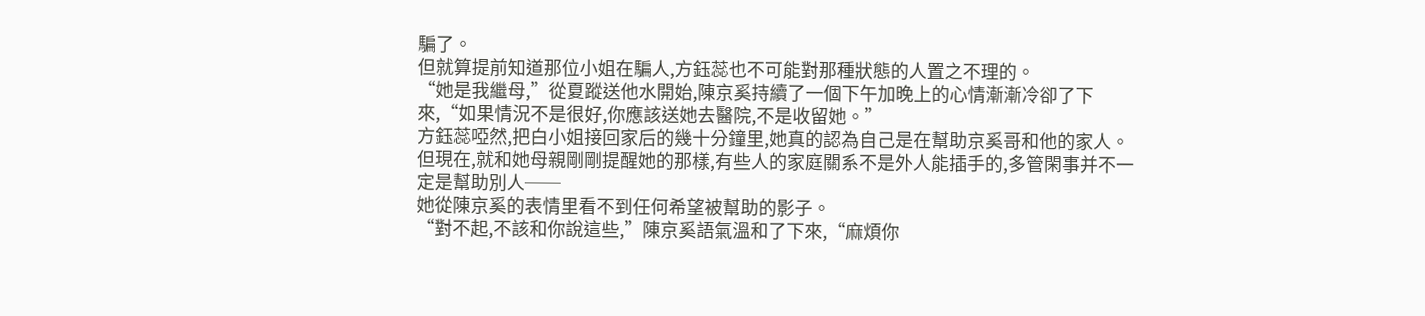騙了。
但就算提前知道那位小姐在騙人,方鈺蕊也不可能對那種狀態的人置之不理的。
“她是我繼母,”從夏蹤送他水開始,陳京奚持續了一個下午加晚上的心情漸漸冷卻了下來,“如果情況不是很好,你應該送她去醫院,不是收留她。”
方鈺蕊啞然,把白小姐接回家后的幾十分鐘里,她真的認為自己是在幫助京奚哥和他的家人。
但現在,就和她母親剛剛提醒她的那樣,有些人的家庭關系不是外人能插手的,多管閑事并不一定是幫助別人──
她從陳京奚的表情里看不到任何希望被幫助的影子。
“對不起,不該和你說這些,”陳京奚語氣溫和了下來,“麻煩你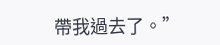帶我過去了。”